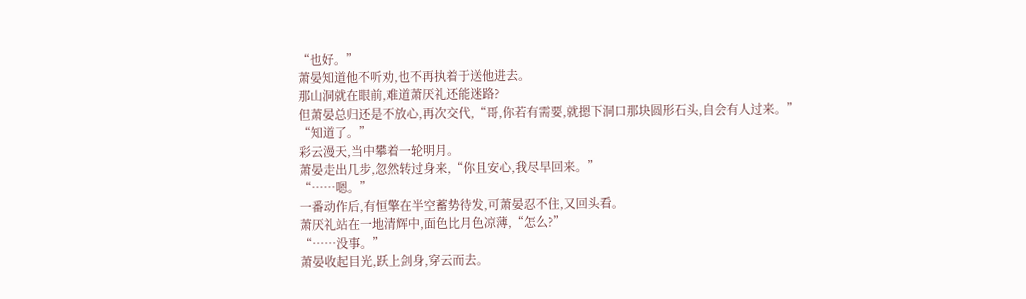“也好。”
萧晏知道他不听劝,也不再执着于送他进去。
那山洞就在眼前,难道萧厌礼还能迷路?
但萧晏总归还是不放心,再次交代,“哥,你若有需要,就摁下洞口那块圆形石头,自会有人过来。”
“知道了。”
彩云漫天,当中攀着一轮明月。
萧晏走出几步,忽然转过身来,“你且安心,我尽早回来。”
“……嗯。”
一番动作后,有恒擎在半空蓄势待发,可萧晏忍不住,又回头看。
萧厌礼站在一地清辉中,面色比月色凉薄,“怎么?”
“……没事。”
萧晏收起目光,跃上剑身,穿云而去。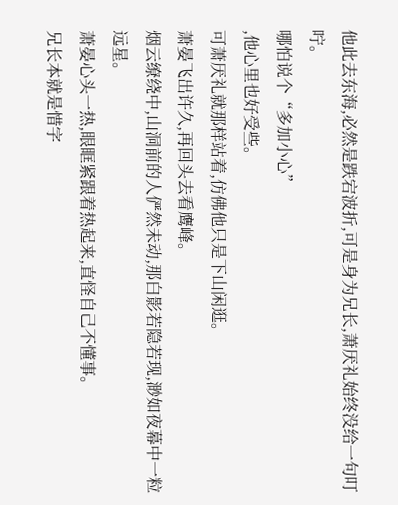他此去东海,必然是跌宕波折,可是身为兄长,萧厌礼始终没给一句叮咛。
哪怕说个“多加小心”
,他心里也好受些。
可萧厌礼就那样站着,仿佛他只是下山闲逛。
萧晏飞出许久,再回头去看鹰峰。
烟云缭绕中,山洞前的人俨然未动,那白影若隐若现,渺如夜幕中一粒远星。
萧晏心头一热,眼眶紧跟着热起来,直怪自己不懂事。
兄长本就是惜字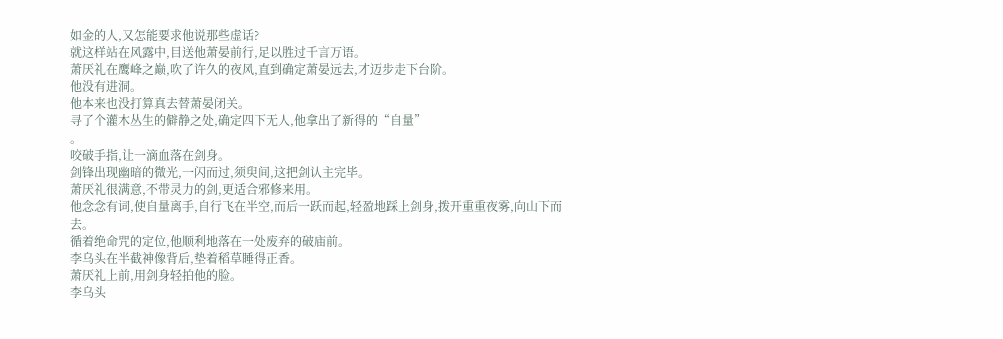如金的人,又怎能要求他说那些虚话?
就这样站在风露中,目送他萧晏前行,足以胜过千言万语。
萧厌礼在鹰峰之巅,吹了许久的夜风,直到确定萧晏远去,才迈步走下台阶。
他没有进洞。
他本来也没打算真去替萧晏闭关。
寻了个灌木丛生的僻静之处,确定四下无人,他拿出了新得的“自量”
。
咬破手指,让一滴血落在剑身。
剑锋出现幽暗的微光,一闪而过,须臾间,这把剑认主完毕。
萧厌礼很满意,不带灵力的剑,更适合邪修来用。
他念念有词,使自量离手,自行飞在半空,而后一跃而起,轻盈地踩上剑身,拨开重重夜雾,向山下而去。
循着绝命咒的定位,他顺利地落在一处废弃的破庙前。
李乌头在半截神像背后,垫着稻草睡得正香。
萧厌礼上前,用剑身轻拍他的脸。
李乌头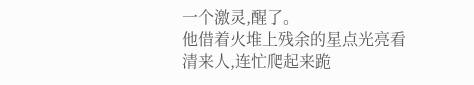一个激灵,醒了。
他借着火堆上残余的星点光亮看清来人,连忙爬起来跪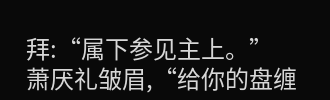拜:“属下参见主上。”
萧厌礼皱眉,“给你的盘缠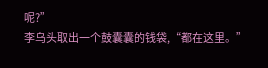呢?”
李乌头取出一个鼓囊囊的钱袋,“都在这里。”